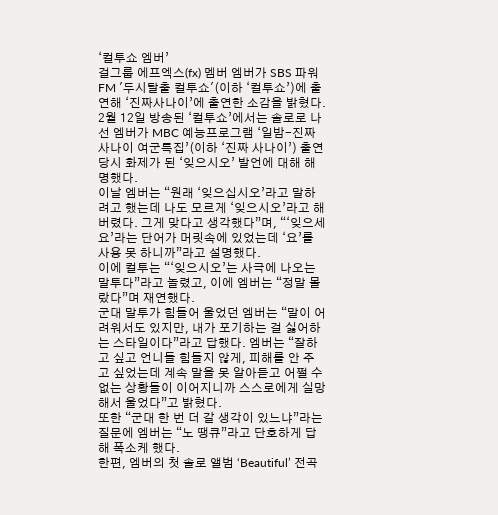‘컬투쇼 엠버’
걸그룹 에프엑스(fx) 멤버 엠버가 SBS 파워FM '두시탈출 컬투쇼'(이하 ‘컬투쇼’)에 출연해 ‘진짜사나이’에 출연한 소감을 밝혔다.
2월 12일 방송된 ‘컬투쇼’에서는 솔로로 나선 엠버가 MBC 예능프로그램 ‘일밤-진짜사나이 여군특집’(이하 ‘진짜 사나이’) 출연 당시 화제가 된 ‘잊으시오’ 발언에 대해 해명했다.
이날 엠버는 “원래 ‘잊으십시오’라고 말하려고 했는데 나도 모르게 ‘잊으시오’라고 해버렸다. 그게 맞다고 생각했다”며, “‘잊으세요’라는 단어가 머릿속에 있었는데 ‘요’를 사용 못 하니까”라고 설명했다.
이에 컬투는 “‘잊으시오’는 사극에 나오는 말투다”라고 놀렸고, 이에 엠버는 “정말 몰랐다”며 재연했다.
군대 말투가 힘들어 울었던 엠버는 “말이 어려워서도 있지만, 내가 포기하는 걸 싫어하는 스타일이다”라고 답했다. 엠버는 “잘하고 싶고 언니들 힘들지 않게, 피해를 안 주고 싶었는데 계속 말을 못 알아듣고 어쩔 수 없는 상황들이 이어지니까 스스로에게 실망해서 울었다”고 밝혔다.
또한 “군대 한 번 더 갈 생각이 있느냐”라는 질문에 엠버는 “노 땡큐”라고 단호하게 답해 폭소케 했다.
한편, 엠버의 첫 솔로 앨범 ‘Beautiful’ 전곡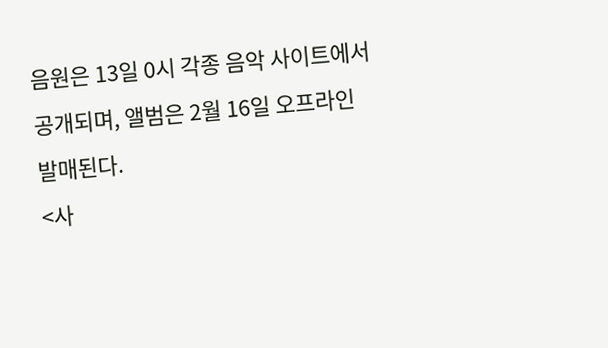음원은 13일 0시 각종 음악 사이트에서 공개되며, 앨범은 2월 16일 오프라인 발매된다.
<사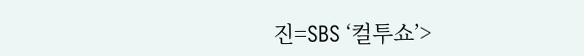진=SBS ‘컬투쇼’>